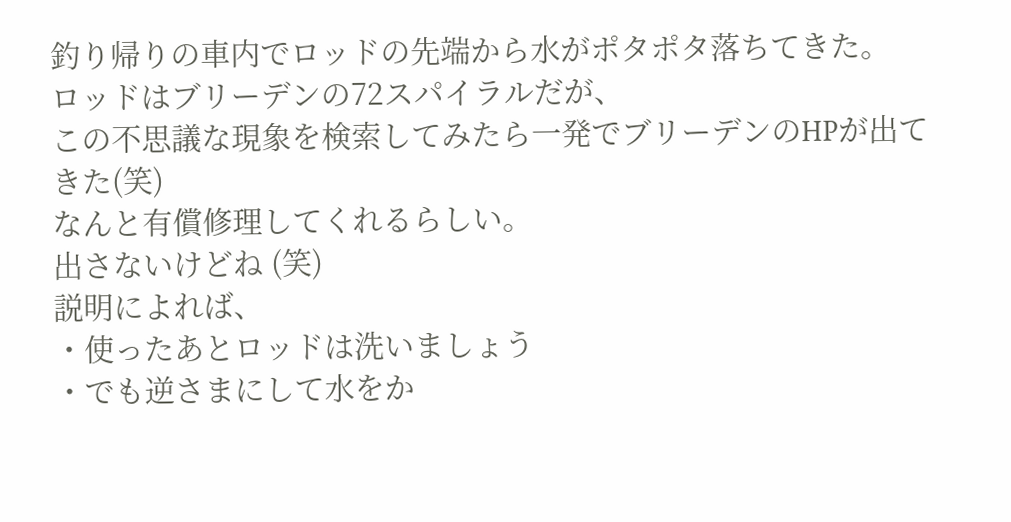釣り帰りの車内でロッドの先端から水がポタポタ落ちてきた。
ロッドはブリーデンの72スパイラルだが、
この不思議な現象を検索してみたら一発でブリーデンのHPが出てきた(笑)
なんと有償修理してくれるらしい。
出さないけどね (笑)
説明によれば、
・使ったあとロッドは洗いましょう
・でも逆さまにして水をか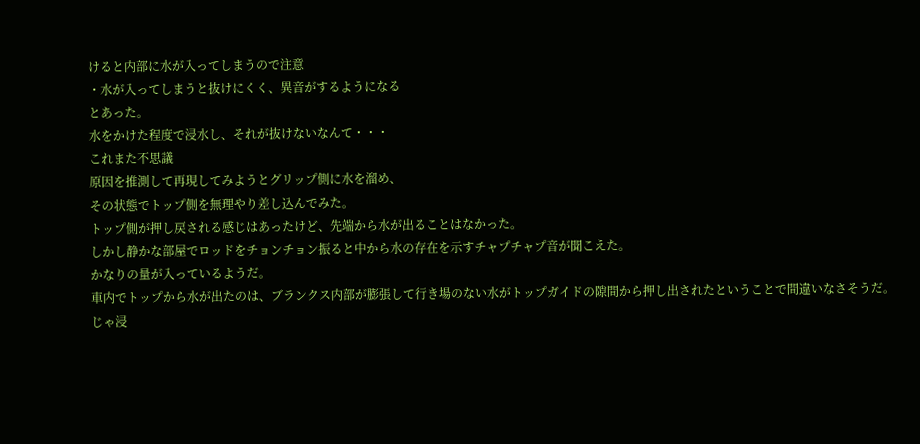けると内部に水が入ってしまうので注意
・水が入ってしまうと抜けにくく、異音がするようになる
とあった。
水をかけた程度で浸水し、それが抜けないなんて・・・
これまた不思議
原因を推測して再現してみようとグリップ側に水を溜め、
その状態でトップ側を無理やり差し込んでみた。
トップ側が押し戻される感じはあったけど、先端から水が出ることはなかった。
しかし静かな部屋でロッドをチョンチョン振ると中から水の存在を示すチャプチャプ音が聞こえた。
かなりの量が入っているようだ。
車内でトップから水が出たのは、ブランクス内部が膨張して行き場のない水がトップガイドの隙間から押し出されたということで間違いなさそうだ。
じゃ浸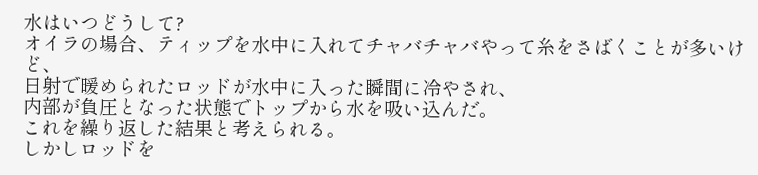水はいつどうして?
オイラの場合、ティップを水中に入れてチャバチャバやって糸をさばくことが多いけど、
日射で暖められたロッドが水中に入った瞬間に冷やされ、
内部が負圧となった状態でトップから水を吸い込んだ。
これを繰り返した結果と考えられる。
しかしロッドを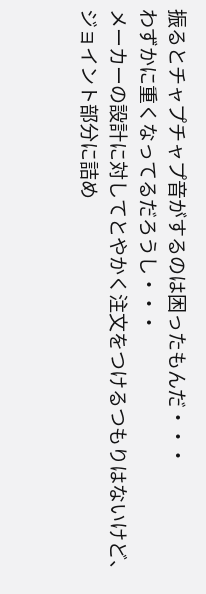振るとチャプチャプ音がするのは困ったもんだ・・・
わずかに重くなってるだろうし・・・
メーカーの設計に対してとやかく注文をつけるつもりはないけど、
ジョイント部分に詰め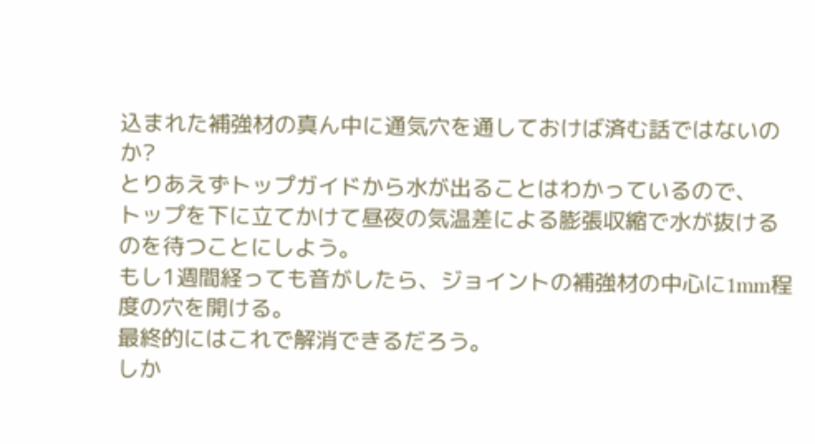込まれた補強材の真ん中に通気穴を通しておけば済む話ではないのか?
とりあえずトップガイドから水が出ることはわかっているので、
トップを下に立てかけて昼夜の気温差による膨張収縮で水が抜けるのを待つことにしよう。
もし1週間経っても音がしたら、ジョイントの補強材の中心に1mm程度の穴を開ける。
最終的にはこれで解消できるだろう。
しか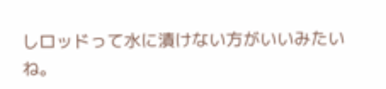しロッドって水に漬けない方がいいみたいね。